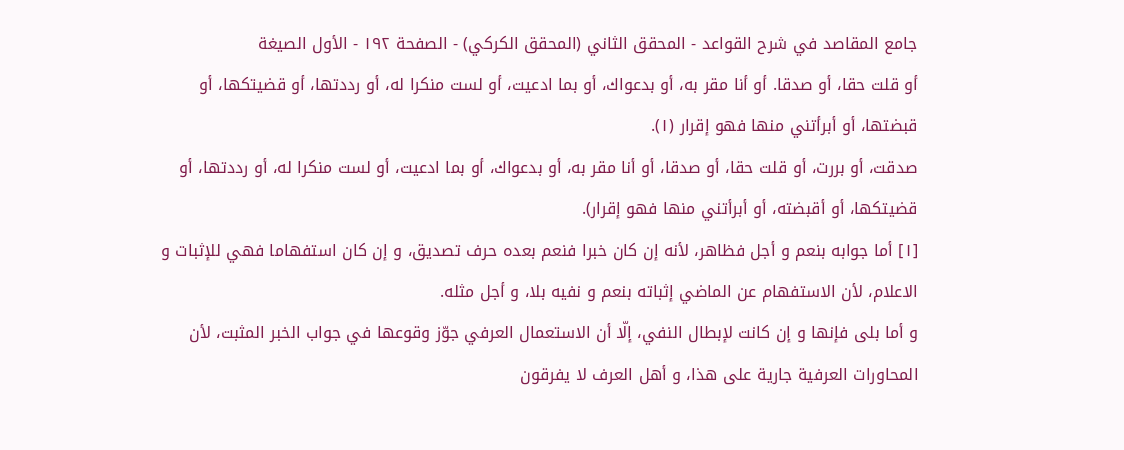جامع المقاصد في شرح القواعد - المحقق الثاني (المحقق الكركي) - الصفحة ١٩٢ - الأول الصيغة
أو قلت حقا، أو صدقا. أو أنا مقر به، أو بدعواك، أو بما ادعيت، أو لست منكرا له، أو رددتها، أو قضيتكها، أو قبضتها، أو أبرأتني منها فهو إقرار (١).
صدقت، أو بررت، أو قلت حقا، أو صدقا، أو أنا مقر به، أو بدعواك، أو بما ادعيت، أو لست منكرا له، أو رددتها، أو قضيتكها، أو أقبضته، أو أبرأتني منها فهو إقرار).
[١] أما جوابه بنعم و أجل فظاهر، لأنه إن كان خبرا فنعم بعده حرف تصديق، و إن كان استفهاما فهي للإثبات و الاعلام، لأن الاستفهام عن الماضي إثباته بنعم و نفيه بلا، و أجل مثله.
و أما بلى فإنها و إن كانت لإبطال النفي، إلّا أن الاستعمال العرفي جوّز وقوعها في جواب الخبر المثبت، لأن المحاورات العرفية جارية على هذا، و أهل العرف لا يفرقون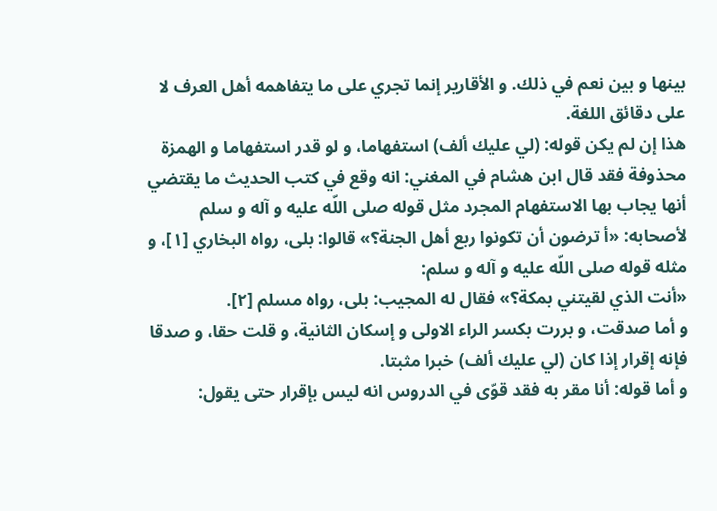بينها و بين نعم في ذلك. و الأقارير إنما تجري على ما يتفاهمه أهل العرف لا على دقائق اللغة.
هذا إن لم يكن قوله: (لي عليك ألف) استفهاما، و لو قدر استفهاما و الهمزة محذوفة فقد قال ابن هشام في المغني: انه وقع في كتب الحديث ما يقتضي أنها يجاب بها الاستفهام المجرد مثل قوله صلى اللّه عليه و آله و سلم لأصحابه: «أ ترضون أن تكونوا ربع أهل الجنة؟» قالوا: بلى، رواه البخاري [١]، و مثله قوله صلى اللّه عليه و آله و سلم:
«أنت الذي لقيتني بمكة؟» فقال له المجيب: بلى، رواه مسلم [٢].
و أما صدقت، و بررت بكسر الراء الاولى و إسكان الثانية، و قلت حقا، و صدقا فإنه إقرار إذا كان (لي عليك ألف) خبرا مثبتا.
و أما قوله: أنا مقر به فقد قوّى في الدروس انه ليس بإقرار حتى يقول: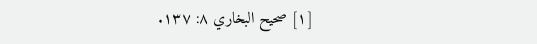[١] صحيح البخاري ٨: ١٣٧.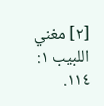[٢] مغني اللبيب ١: ١١٤.